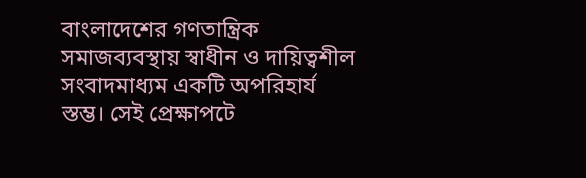বাংলাদেশের গণতান্ত্রিক সমাজব্যবস্থায় স্বাধীন ও দায়িত্বশীল সংবাদমাধ্যম একটি অপরিহার্য স্তম্ভ। সেই প্রেক্ষাপটে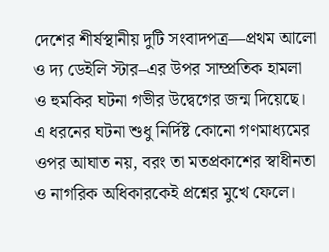দেশের শীর্ষস্থানীয় দুটি সংবাদপত্র—প্রথম আলো ও দ্য ডেইলি স্টার–এর উপর সাম্প্রতিক হামলা ও হুমকির ঘটনা গভীর উদ্বেগের জন্ম দিয়েছে। এ ধরনের ঘটনা শুধু নির্দিষ্ট কোনো গণমাধ্যমের ওপর আঘাত নয়, বরং তা মতপ্রকাশের স্বাধীনতা ও নাগরিক অধিকারকেই প্রশ্নের মুখে ফেলে।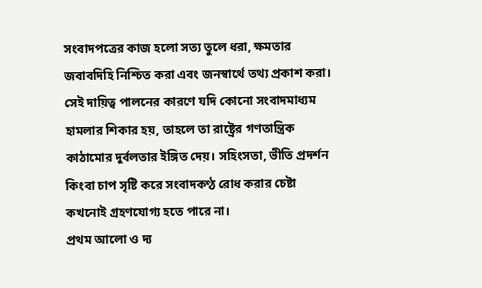সংবাদপত্রের কাজ হলো সত্য তুলে ধরা, ক্ষমতার জবাবদিহি নিশ্চিত করা এবং জনস্বার্থে তথ্য প্রকাশ করা। সেই দায়িত্ব পালনের কারণে যদি কোনো সংবাদমাধ্যম হামলার শিকার হয়, তাহলে তা রাষ্ট্রের গণতান্ত্রিক কাঠামোর দুর্বলতার ইঙ্গিত দেয়। সহিংসতা, ভীতি প্রদর্শন কিংবা চাপ সৃষ্টি করে সংবাদকণ্ঠ রোধ করার চেষ্টা কখনোই গ্রহণযোগ্য হতে পারে না।
প্রথম আলো ও দ্য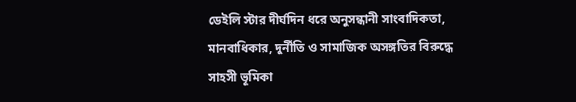ডেইলি স্টার দীর্ঘদিন ধরে অনুসন্ধানী সাংবাদিকতা, মানবাধিকার, দুর্নীতি ও সামাজিক অসঙ্গতির বিরুদ্ধে সাহসী ভূমিকা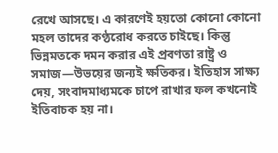রেখে আসছে। এ কারণেই হয়তো কোনো কোনো মহল তাদের কণ্ঠরোধ করতে চাইছে। কিন্তু ভিন্নমতকে দমন করার এই প্রবণতা রাষ্ট্র ও সমাজ—উভয়ের জন্যই ক্ষতিকর। ইতিহাস সাক্ষ্য দেয়, সংবাদমাধ্যমকে চাপে রাখার ফল কখনোই ইতিবাচক হয় না।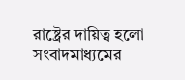রাষ্ট্রের দায়িত্ব হলো সংবাদমাধ্যমের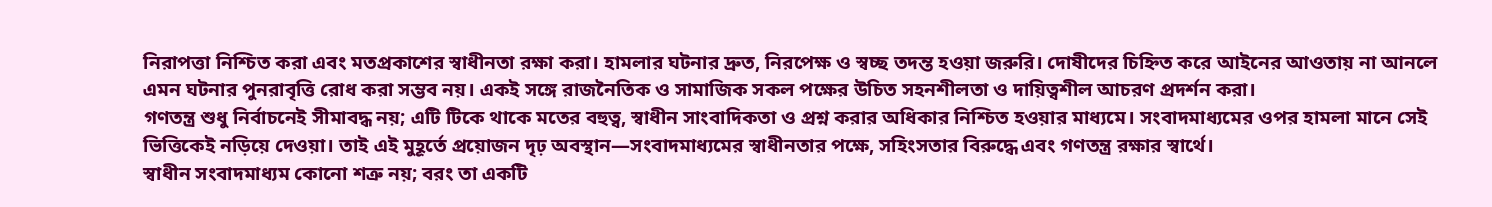নিরাপত্তা নিশ্চিত করা এবং মতপ্রকাশের স্বাধীনতা রক্ষা করা। হামলার ঘটনার দ্রুত, নিরপেক্ষ ও স্বচ্ছ তদন্ত হওয়া জরুরি। দোষীদের চিহ্নিত করে আইনের আওতায় না আনলে এমন ঘটনার পুনরাবৃত্তি রোধ করা সম্ভব নয়। একই সঙ্গে রাজনৈতিক ও সামাজিক সকল পক্ষের উচিত সহনশীলতা ও দায়িত্বশীল আচরণ প্রদর্শন করা।
গণতন্ত্র শুধু নির্বাচনেই সীমাবদ্ধ নয়; এটি টিকে থাকে মতের বহুত্ব, স্বাধীন সাংবাদিকতা ও প্রশ্ন করার অধিকার নিশ্চিত হওয়ার মাধ্যমে। সংবাদমাধ্যমের ওপর হামলা মানে সেই ভিত্তিকেই নড়িয়ে দেওয়া। তাই এই মুহূর্তে প্রয়োজন দৃঢ় অবস্থান—সংবাদমাধ্যমের স্বাধীনতার পক্ষে, সহিংসতার বিরুদ্ধে এবং গণতন্ত্র রক্ষার স্বার্থে।
স্বাধীন সংবাদমাধ্যম কোনো শত্রু নয়; বরং তা একটি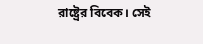রাষ্ট্রের বিবেক। সেই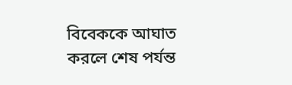বিবেককে আঘাত করলে শেষ পর্যন্ত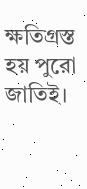ক্ষতিগ্রস্ত হয় পুরো জাতিই।